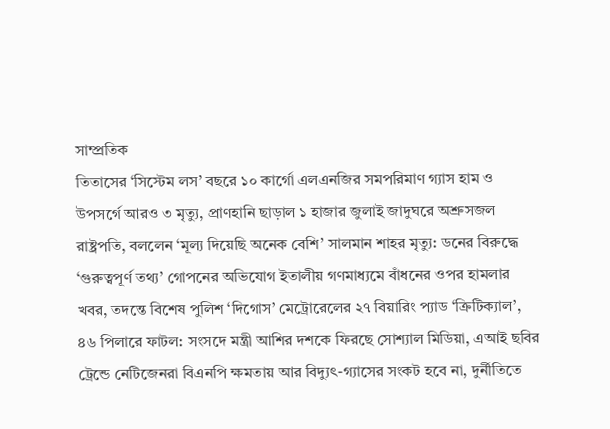সাম্প্রতিক
তিতাসের ‘সিস্টেম লস’ বছরে ১০ কার্গো এলএনজির সমপরিমাণ গ্যাস হাম ও উপসর্গে আরও ৩ মৃত্যু, প্রাণহানি ছাড়াল ১ হাজার জুলাই জাদুঘরে অশ্রুসজল রাষ্ট্রপতি, বললেন ‘মূল্য দিয়েছি অনেক বেশি’ সালমান শাহর মৃত্যু: ডনের বিরুদ্ধে ‘গুরুত্বপূর্ণ তথ্য’ গোপনের অভিযোগ ইতালীয় গণমাধ্যমে বাঁধনের ওপর হামলার খবর, তদন্তে বিশেষ পুলিশ ‘দিগোস’ মেট্রোরেলের ২৭ বিয়ারিং প্যাড ‘ক্রিটিক্যাল’, ৪৬ পিলারে ফাটল: সংসদে মন্ত্রী আশির দশকে ফিরছে সোশ্যাল মিডিয়া, এআই ছবির ট্রেন্ডে নেটিজেনরা বিএনপি ক্ষমতায় আর বিদ্যুৎ-গ্যাসের সংকট হবে না, দুর্নীতিতে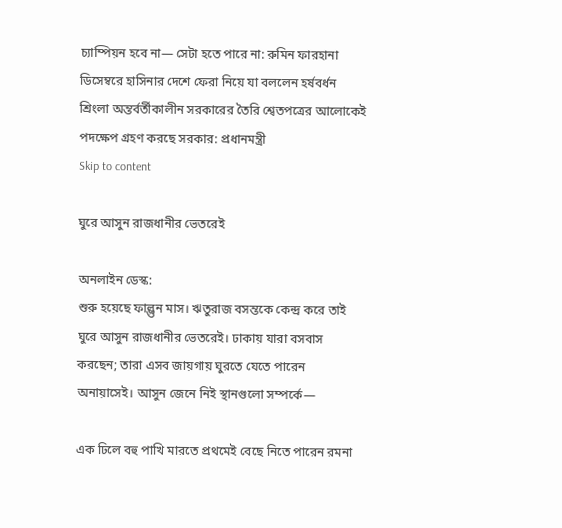চ্যাম্পিয়ন হবে না— সেটা হতে পারে না: রুমিন ফারহানা ডিসেম্বরে হাসিনার দেশে ফেরা নিয়ে যা বললেন হর্ষবর্ধন শ্রিংলা অন্তর্বর্তীকালীন সরকারের তৈরি শ্বেতপত্রের আলোকেই পদক্ষেপ গ্রহণ করছে সরকার: প্রধানমন্ত্রী
Skip to content

ঘুরে আসুন রাজধানীর ভেতরেই

অনলাইন ডেস্ক:
শুরু হয়েছে ফাল্গুন মাস। ঋতুরাজ বসন্তকে কেন্দ্র করে তাই ঘুরে আসুন রাজধানীর ভেতরেই। ঢাকায় যারা বসবাস করছেন; তারা এসব জায়গায় ঘুরতে যেতে পারেন অনায়াসেই। আসুন জেনে নিই স্থানগুলো সম্পর্কে—

এক ঢিলে বহু পাখি মারতে প্রথমেই বেছে নিতে পারেন রমনা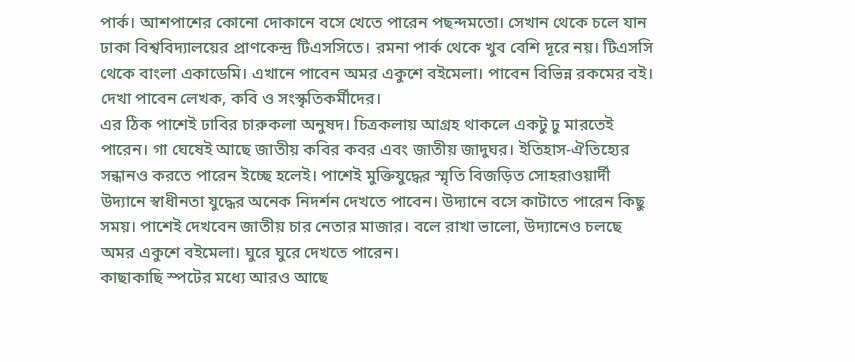পার্ক। আশপাশের কোনো দোকানে বসে খেতে পারেন পছন্দমতো। সেখান থেকে চলে যান ঢাকা বিশ্ববিদ্যালয়ের প্রাণকেন্দ্র টিএসসিতে। রমনা পার্ক থেকে খুব বেশি দূরে নয়। টিএসসি থেকে বাংলা একাডেমি। এখানে পাবেন অমর একুশে বইমেলা। পাবেন বিভিন্ন রকমের বই। দেখা পাবেন লেখক, কবি ও সংস্কৃতিকর্মীদের।
এর ঠিক পাশেই ঢাবির চারুকলা অনুষদ। চিত্রকলায় আগ্রহ থাকলে একটু ঢু মারতেই পারেন। গা ঘেষেই আছে জাতীয় কবির কবর এবং জাতীয় জাদুঘর। ইতিহাস-ঐতিহ্যের সন্ধানও করতে পারেন ইচ্ছে হলেই। পাশেই মুক্তিযুদ্ধের স্মৃতি বিজড়িত সোহরাওয়ার্দী উদ্যানে স্বাধীনতা যুদ্ধের অনেক নিদর্শন দেখতে পাবেন। উদ্যানে বসে কাটাতে পারেন কিছু সময়। পাশেই দেখবেন জাতীয় চার নেতার মাজার। বলে রাখা ভালো, উদ্যানেও চলছে অমর একুশে বইমেলা। ঘুরে ঘুরে দেখতে পারেন।
কাছাকাছি স্পটের মধ্যে আরও আছে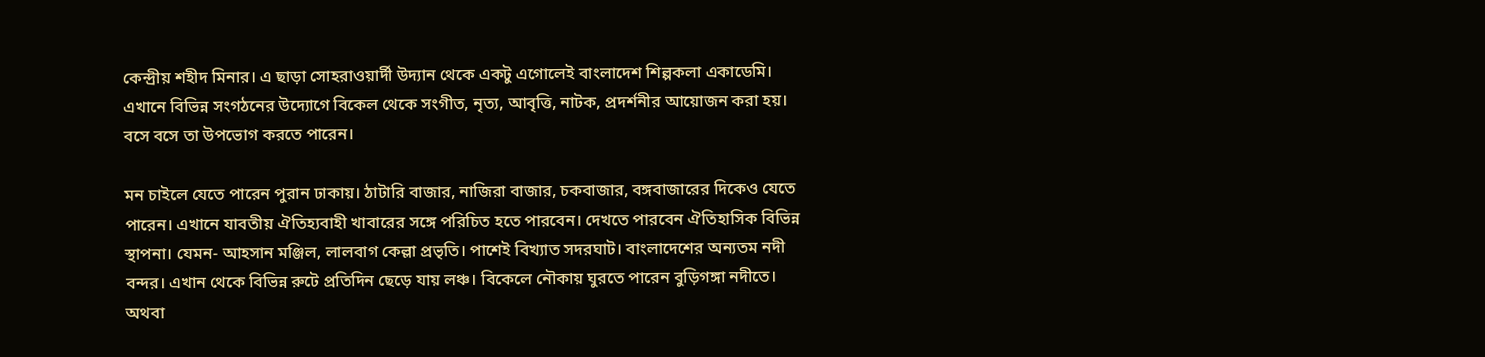কেন্দ্রীয় শহীদ মিনার। এ ছাড়া সোহরাওয়ার্দী উদ্যান থেকে একটু এগোলেই বাংলাদেশ শিল্পকলা একাডেমি। এখানে বিভিন্ন সংগঠনের উদ্যোগে বিকেল থেকে সংগীত, নৃত্য, আবৃত্তি, নাটক, প্রদর্শনীর আয়োজন করা হয়। বসে বসে তা উপভোগ করতে পারেন।

মন চাইলে যেতে পারেন পুরান ঢাকায়। ঠাটারি বাজার, নাজিরা বাজার, চকবাজার, বঙ্গবাজারের দিকেও যেতে পারেন। এখানে যাবতীয় ঐতিহ্যবাহী খাবারের সঙ্গে পরিচিত হতে পারবেন। দেখতে পারবেন ঐতিহাসিক বিভিন্ন স্থাপনা। যেমন- আহসান মঞ্জিল, লালবাগ কেল্লা প্রভৃতি। পাশেই বিখ্যাত সদরঘাট। বাংলাদেশের অন্যতম নদী বন্দর। এখান থেকে বিভিন্ন রুটে প্রতিদিন ছেড়ে যায় লঞ্চ। বিকেলে নৌকায় ঘুরতে পারেন বুড়িগঙ্গা নদীতে।
অথবা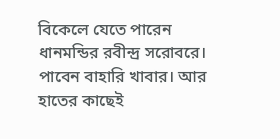বিকেলে যেতে পারেন ধানমন্ডির রবীন্দ্র সরোবরে। পাবেন বাহারি খাবার। আর হাতের কাছেই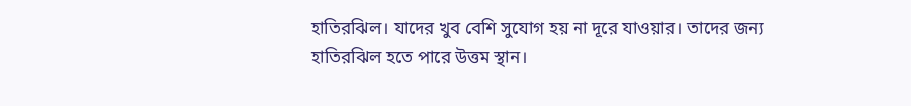হাতিরঝিল। যাদের খুব বেশি সুযোগ হয় না দূরে যাওয়ার। তাদের জন্য হাতিরঝিল হতে পারে উত্তম স্থান।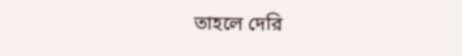তাহলে দেরি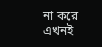না করে এখনই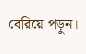বেরিয়ে পড়ুন।